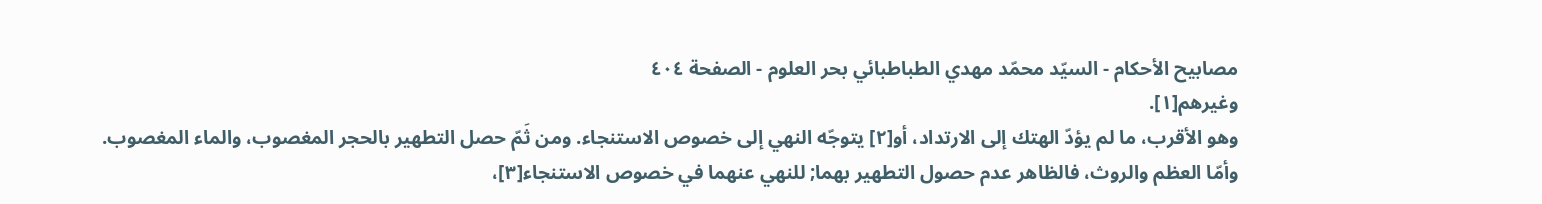مصابيح الأحكام - السيّد محمّد مهدي الطباطبائي بحر العلوم - الصفحة ٤٠٤
وغيرهم[١].
وهو الأقرب، ما لم يؤدّ الهتك إلى الارتداد، أو[٢] يتوجّه النهي إلى خصوص الاستنجاء. ومن ثَمّ حصل التطهير بالحجر المغصوب، والماء المغصوب.
وأمّا العظم والروث، فالظاهر عدم حصول التطهير بهما; للنهي عنهما في خصوص الاستنجاء[٣]،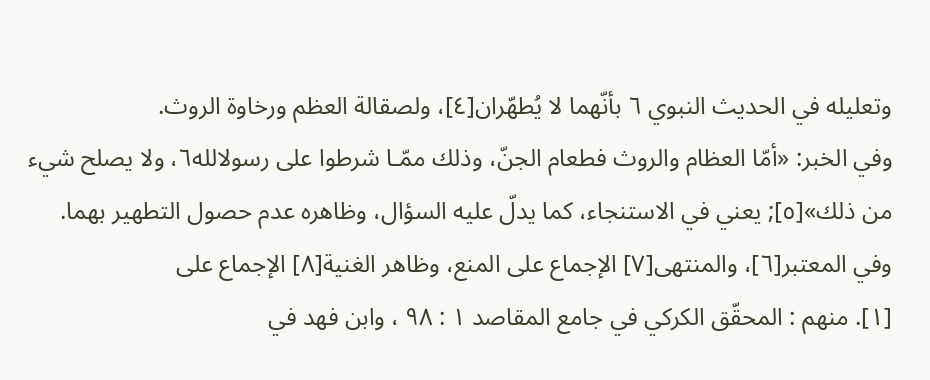وتعليله في الحديث النبوي ٦ بأنّهما لا يُطهّران[٤]، ولصقالة العظم ورخاوة الروث.
وفي الخبر: «أمّا العظام والروث فطعام الجنّ، وذلك ممّـا شرطوا على رسولالله٦، ولا يصلح شيء من ذلك»[٥]; يعني في الاستنجاء، كما يدلّ عليه السؤال، وظاهره عدم حصول التطهير بهما.
وفي المعتبر[٦]، والمنتهى[٧] الإجماع على المنع، وظاهر الغنية[٨] الإجماع على
[١]. منهم : المحقّق الكركي في جامع المقاصد ١ : ٩٨ ، وابن فهد في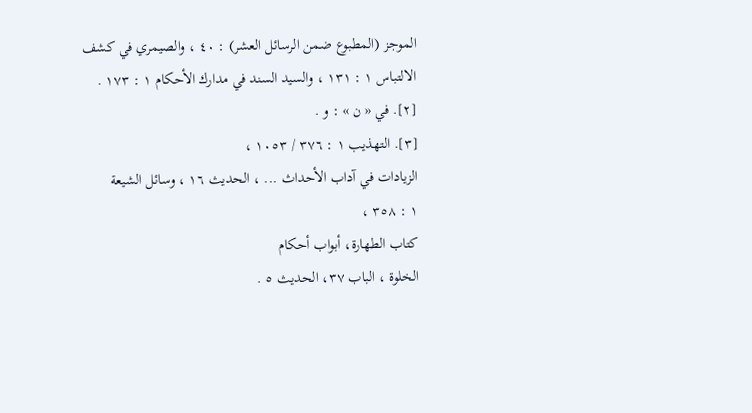الموجز (المطبوع ضمن الرسائل العشر) : ٤٠ ، والصيمري في كشف الالتباس ١ : ١٣١ ، والسيد السند في مدارك الأحكام ١ : ١٧٣ .
[٢]. في « ن » : و .
[٣]. التهذيب ١ : ٣٧٦ / ١٠٥٣ ،
الزيادات في آداب الأحداث ... ، الحديث ١٦ ، وسائل الشيعة
١ : ٣٥٨ ،
كتاب الطهارة، أبواب أحكام
الخلوة ، الباب ٣٧، الحديث ٥ .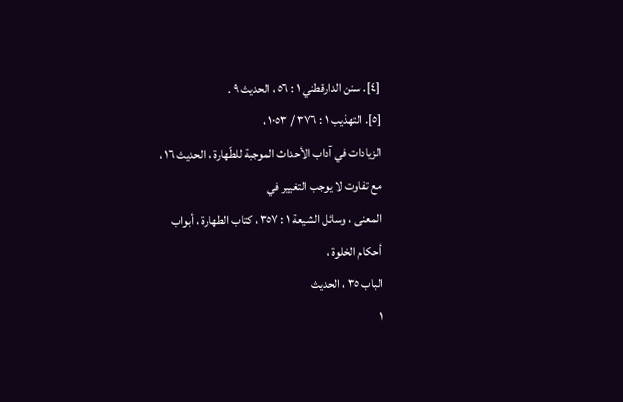[٤]. سنن الدارقطني ١ : ٥٦ ، الحديث ٩ .
[٥]. التهذيب ١ : ٣٧٦ / ١٠٥٣ ،
الزيادات في آداب الأحداث الموجبة للطّهارة ، الحديث ١٦ ،
مع تفاوت لا يوجب التغيير في
المعنى ، وسائل الشيعة ١ : ٣٥٧ ، كتاب الطهارة ، أبواب
أحكام الخلوة ،
الباب ٣٥ ، الحديث
١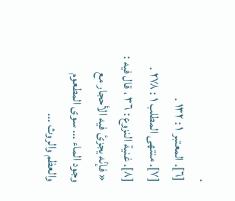.
[٦]. المعتبر ١ : ١٣٢ .
[٧]. منتهى المطلب ١ : ٢٧٨ .
[٨]. غنية النزوع : ٣٦ ، قال فيه : « فإنّه يجزئ فيه الأحجار مع وجود الماء ... سوى المطعوم والعظم والروث ...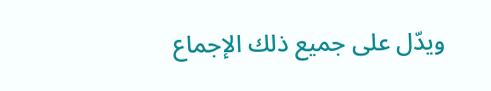ويدّل على جميع ذلك الإجماع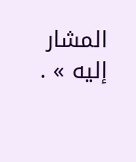المشار إليه » .